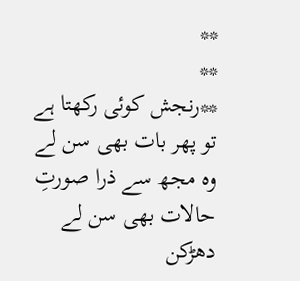**
**
**رنجش کوئی رکھتا ہے تو پھر بات بھی سن لے
وہ مجھ سے ذرا صورتِ حالات بھی سن لے
دھڑکن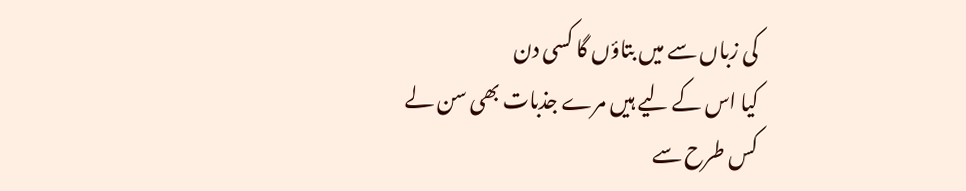کی زباں سے میں بتاؤں گا کسی دن
کیا اس کے لیے ہیں مرے جذبات بھی سن لے
کس طرح سے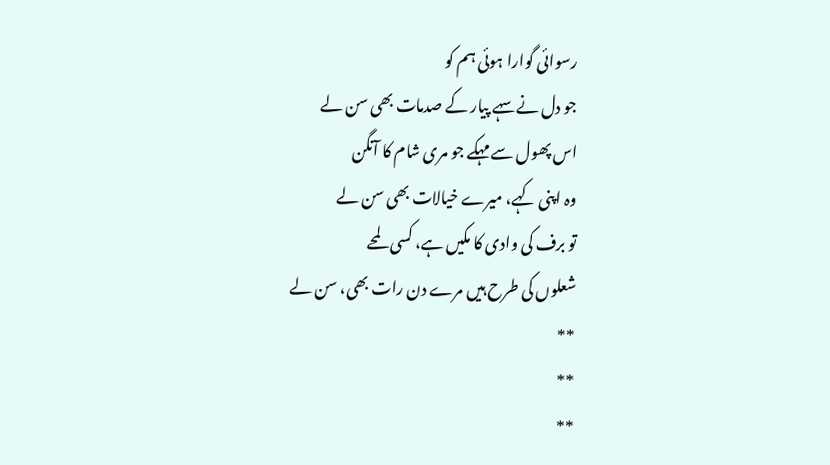رسوائی گوارا ہوئی ہم کو
جو دل نے سہے پیار کے صدمات بھی سن لے
اس پھول سے مہکے جو مری شام کا آنگن
وہ اپنی کہے، میرے خیالات بھی سن لے
تو برف کی وادی کا مکیں ہے، کسی لمحے
شعلوں کی طرح ہیں مرے دن رات بھی، سن لے
**
**
**